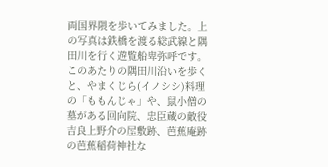両国界隈を歩いてみました。上の写真は鉄橋を渡る総武線と隅田川を行く遊覧船卑弥呼です。このあたりの隅田川沿いを歩くと、やまくじら(イノシシ)料理の「ももんじゃ」や、鼠小僧の墓がある回向院、忠臣蔵の敵役吉良上野介の屋敷跡、芭蕉庵跡の芭蕉稲荷神社な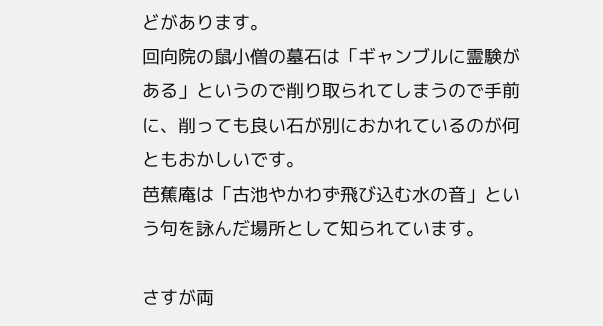どがあります。
回向院の鼠小僧の墓石は「ギャンブルに霊験がある」というので削り取られてしまうので手前に、削っても良い石が別におかれているのが何ともおかしいです。
芭蕉庵は「古池やかわず飛び込む水の音」という句を詠んだ場所として知られています。

さすが両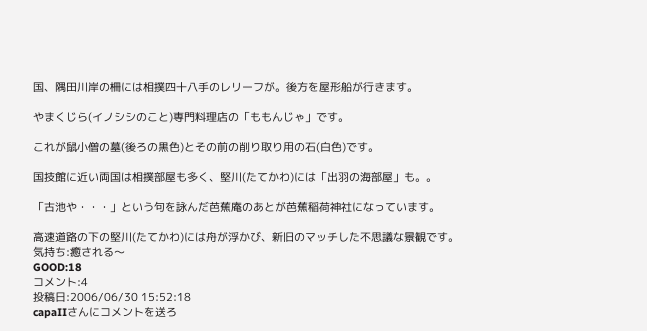国、隅田川岸の柵には相撲四十八手のレリーフが。後方を屋形船が行きます。

やまくじら(イノシシのこと)専門料理店の「ももんじゃ」です。

これが鼠小僧の墓(後ろの黒色)とその前の削り取り用の石(白色)です。

国技館に近い両国は相撲部屋も多く、堅川(たてかわ)には「出羽の海部屋」も。。

「古池や・・・」という句を詠んだ芭蕉庵のあとが芭蕉稲荷神社になっています。

高速道路の下の堅川(たてかわ)には舟が浮かび、新旧のマッチした不思議な景観です。
気持ち:癒される〜
GOOD:18
コメント:4
投稿日:2006/06/30 15:52:18
capaIIさんにコメントを送ろ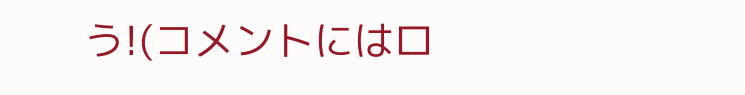う!(コメントにはロ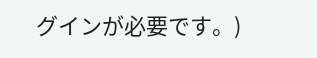グインが必要です。)